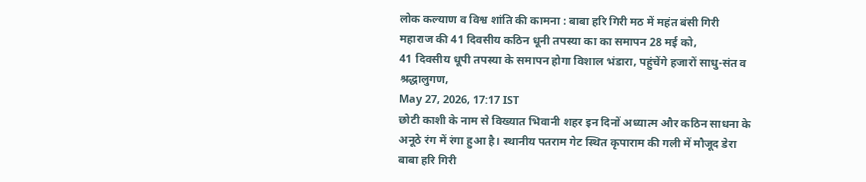लोक कल्याण व विश्व शांति की कामना : बाबा हरि गिरी मठ में महंत बंसी गिरी महाराज की 41 दिवसीय कठिन धूनी तपस्या का का समापन 28 मई को,
41 दिवसीय धूपी तपस्या के समापन होगा विशाल भंडारा, पहुंचेंगे हजारों साधु-संत व श्रद्धालुगण,
May 27, 2026, 17:17 IST
छोटी काशी के नाम से विख्यात भिवानी शहर इन दिनों अध्यात्म और कठिन साधना के अनूठे रंग में रंगा हुआ है। स्थानीय पतराम गेट स्थित कृपाराम की गली में मौजूद डेरा बाबा हरि गिरी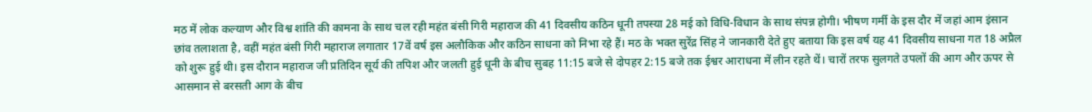मठ में लोक कल्याण और विश्व शांति की कामना के साथ चल रही महंत बंसी गिरी महाराज की 41 दिवसीय कठिन धूनी तपस्या 28 मई को विधि-विधान के साथ संपन्न होगी। भीषण गर्मी के इस दौर में जहां आम इंसान छांव तलाशता है, वहीं महंत बंसी गिरी महाराज लगातार 17वें वर्ष इस अलौकिक और कठिन साधना को निभा रहे हैं। मठ के भक्त सुरेंद्र सिंह ने जानकारी देते हुए बताया कि इस वर्ष यह 41 दिवसीय साधना गत 18 अप्रैल को शुरू हुई थी। इस दौरान महाराज जी प्रतिदिन सूर्य की तपिश और जलती हुई धूनी के बीच सुबह 11:15 बजे से दोपहर 2:15 बजे तक ईश्वर आराधना में लीन रहते थें। चारों तरफ सुलगते उपलों की आग और ऊपर से आसमान से बरसती आग के बीच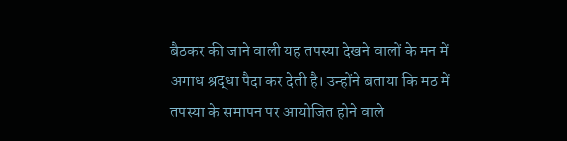बैठकर की जाने वाली यह तपस्या देखने वालों के मन में अगाध श्रद्धा पैदा कर देती है। उन्होंने बताया कि मठ में तपस्या के समापन पर आयोजित होने वाले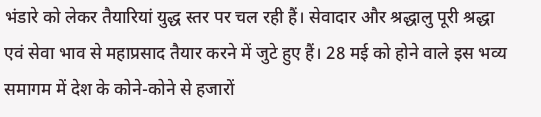भंडारे को लेकर तैयारियां युद्ध स्तर पर चल रही हैं। सेवादार और श्रद्धालु पूरी श्रद्धा एवं सेवा भाव से महाप्रसाद तैयार करने में जुटे हुए हैं। 28 मई को होने वाले इस भव्य समागम में देश के कोने-कोने से हजारों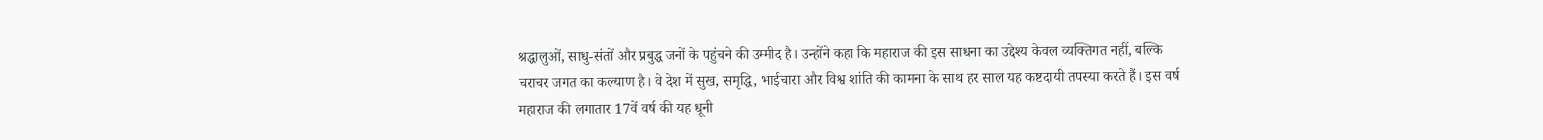श्रद्धालुओं, साधु-संतों और प्रबुद्ध जनों के पहुंचने की उम्मीद है। उन्होंने कहा कि महाराज की इस साधना का उद्देश्य केवल व्यक्तिगत नहीं, बल्कि चराचर जगत का कल्याण है। वे देश में सुख, समृद्धि, भाईचारा और विश्व शांति की कामना के साथ हर साल यह कष्टदायी तपस्या करते हैं। इस वर्ष महाराज की लगातार 17वें वर्ष की यह धूनी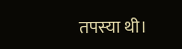तपस्या थी।